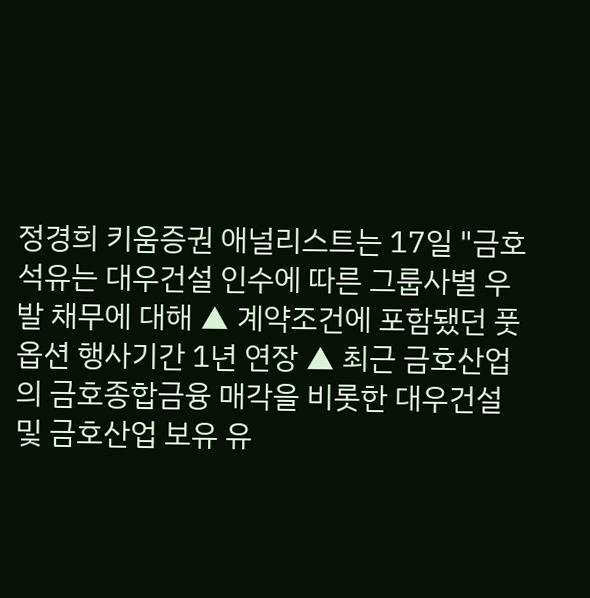정경희 키움증권 애널리스트는 17일 "금호석유는 대우건설 인수에 따른 그룹사별 우발 채무에 대해 ▲ 계약조건에 포함됐던 풋옵션 행사기간 1년 연장 ▲ 최근 금호산업의 금호종합금융 매각을 비롯한 대우건설 및 금호산업 보유 유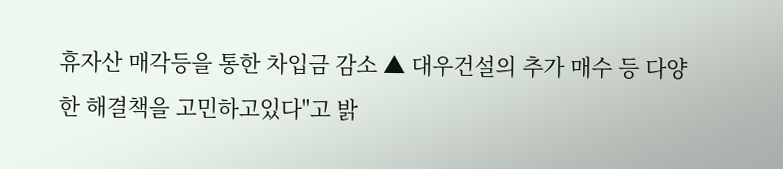휴자산 매각등을 통한 차입금 감소 ▲ 대우건설의 추가 매수 등 다양한 해결책을 고민하고있다"고 밝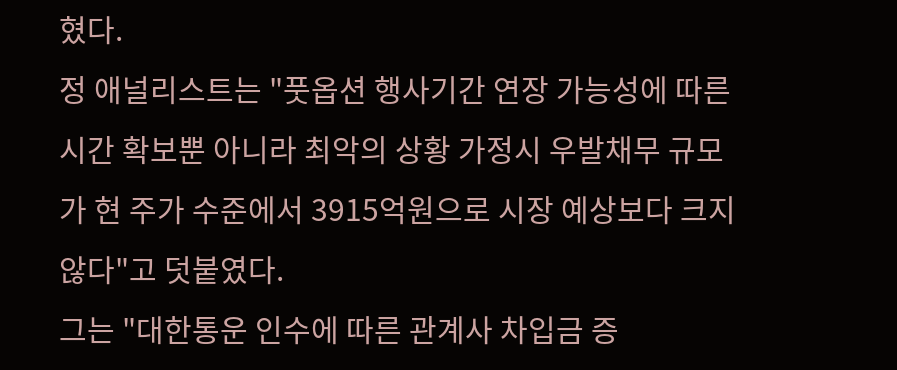혔다.
정 애널리스트는 "풋옵션 행사기간 연장 가능성에 따른 시간 확보뿐 아니라 최악의 상황 가정시 우발채무 규모가 현 주가 수준에서 3915억원으로 시장 예상보다 크지 않다"고 덧붙였다.
그는 "대한통운 인수에 따른 관계사 차입금 증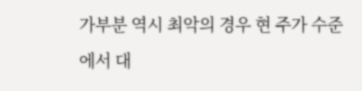가부분 역시 최악의 경우 현 주가 수준에서 대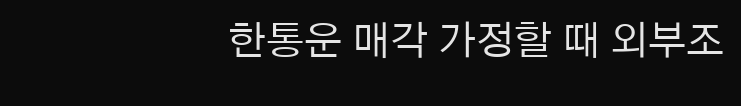한통운 매각 가정할 때 외부조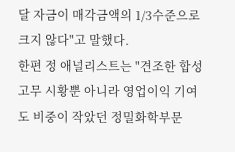달 자금이 매각금액의 1/3수준으로 크지 않다"고 말했다.
한편 정 애널리스트는 "견조한 합성고무 시황뿐 아니라 영업이익 기여도 비중이 작았던 정밀화학부문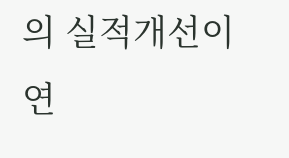의 실적개선이 연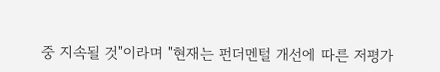중 지속될 것"이라며 "현재는 펀더멘털 개선에 따른 저평가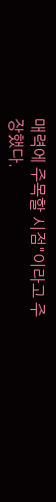매력에 주목할 시점"이라고 주장했다.